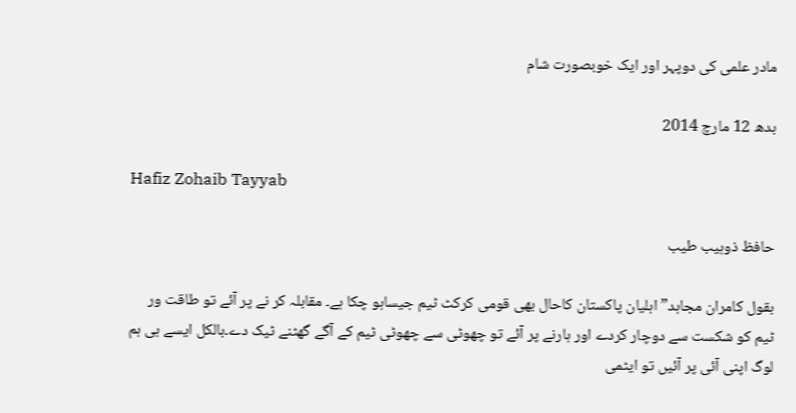مادر علمی کی دوپہر اور ایک خوبصورت شام

بدھ 12 مارچ 2014

Hafiz Zohaib Tayyab

حافظ ذوہیب طیب

بقول کامران مجاہد” اہلیان پاکستان کاحال بھی قومی کرکٹ ٹیم جیساہو چکا ہے۔ مقابلہ کر نے پر آئے تو طاقت ور ٹیم کو شکست سے دوچار کردے اور ہارنے پر آئے تو چھوٹی سے چھوٹی ٹیم کے آگے گھٹنے ٹیک دے۔بالکل ایسے ہی ہم لوگ اپنی آئی پر آئیں تو ایٹمی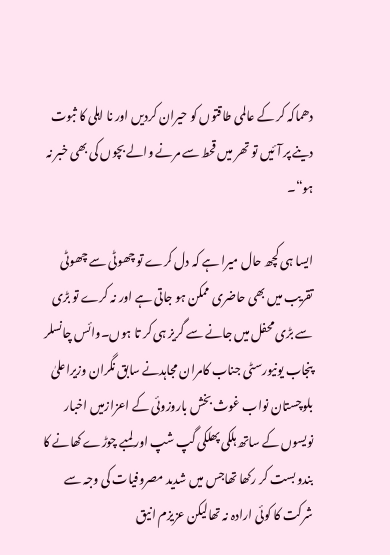دھماکہ کر کے عالمی طاقتوں کو حیران کردیں اور نا اہلی کا ثبوت دینے پر آئیں تو تھر میں قحط سے مرنے والے بچوں کی بھی خبر نہ ہو“۔

ایسا ہی کچھ حال میرا ہے کہ دل کرے تو چھوٹی سے چھوٹی تقریب میں بھی حاضری ممکن ہو جاتی ہے اور نہ کرے تو بڑی سے بڑی محفل میں جانے سے گریز ہی کر تا ہوں۔وائس چانسلر پنجاب یونیورسٹی جناب کامران مجاہدنے سابق نگران وزیراعلیٰ بلوچستان نواب غوث بخش باروزوئی کے اعزازمیں اخبار نویسوں کے ساتھ ہلکی پھلکی گپ شپ اور لمبے چوڑے کھانے کا بندو بست کر رکھا تھاجس میں شدید مصروفیات کی وجہ سے شرکت کا کوئی ارادہ نہ تھالیکن عزیزم انیق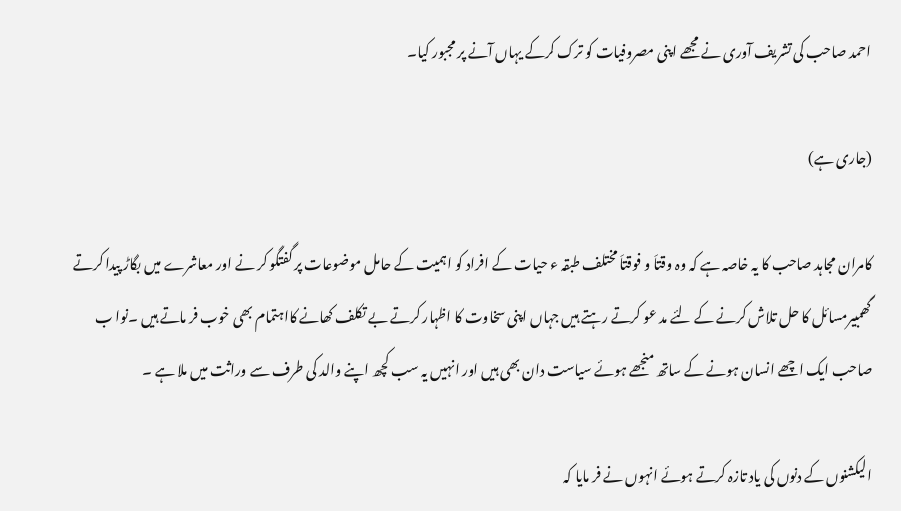احمد صاحب کی تشریف آوری نے مجھے اپنی مصروفیات کو ترک کرکے یہاں آنے پر مجبور کیا۔

(جاری ہے)

کامران مجاہد صاحب کا یہ خاصہ ہے کہ وہ وقتاَ و فوقتاَ مختلف طبقہ ء حیات کے افراد کو اہمیت کے حامل موضوعات پر گفتگو کر نے اور معاشرے میں بگاڑ پیدا کرتے گھمبیرمسائل کا حل تلاش کرنے کے لئے مد عو کرتے رہتے ہیں جہاں اپنی سخاوت کا اظہار کرتے بے تکلف کھانے کااہتمام بھی خوب فر ماتے ہیں ۔نوا ب صاحب ایک اچھے انسان ہونے کے ساتھ منجھے ہوئے سیاست دان بھی ہیں اور انہیں یہ سب کچھ اپنے والد کی طرف سے وراثت میں ملا ہے ۔

الیکشنوں کے دنوں کی یاد تازہ کرتے ہوئے انہوں نے فر مایا کہ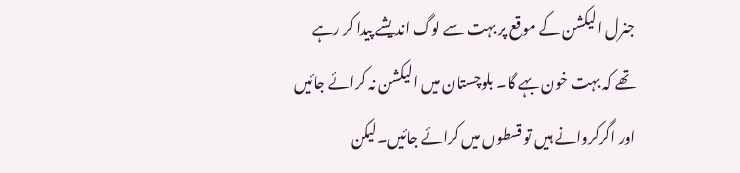جنرل الیکشن کے موقع پر بہت سے لوگ اندیشے پیدا کر رہے تھے کہ بہت خون بہے گا۔ بلوچستان میں الیکشن نہ کرائے جائیں اور اگرکروانے ہیں تو قسطوں میں کرائے جائیں۔لیکن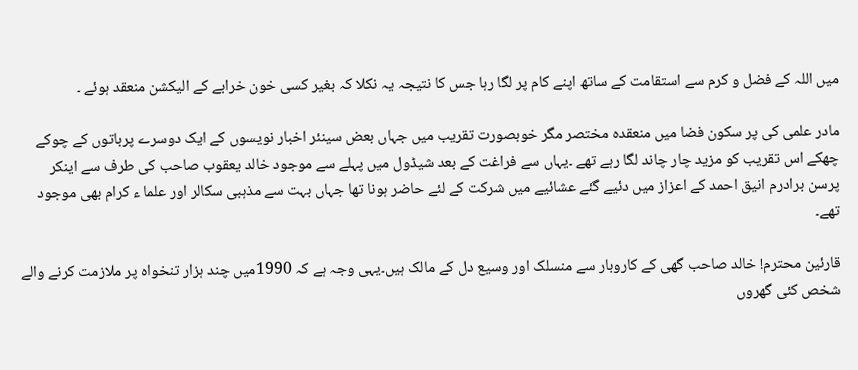میں اللہ کے فضل و کرم سے استقامت کے ساتھ اپنے کام پر لگا رہا جس کا نتیجہ یہ نکلا کہ بغیر کسی خون خرابے کے الیکشن منعقد ہوئے ۔

مادر علمی کی پر سکون فضا میں منعقدہ مختصر مگر خوبصورت تقریب میں جہاں بعض سینئر اخبار نویسوں کے ایک دوسرے پرباتوں کے چوکے چھکے اس تقریب کو مزید چار چاند لگا رہے تھے ۔یہاں سے فراغت کے بعد شیڈول میں پہلے سے موجود خالد یعقوب صاحب کی طرف سے اینکر پرسن برادرم انیق احمد کے اعزاز میں دئیے گئے عشائیے میں شرکت کے لئے حاضر ہونا تھا جہاں بہت سے مذہبی سکالر اور علما ء کرام بھی موجود تھے۔

قارئین محترم! خالد صاحب گھی کے کاروبار سے منسلک اور وسیع دل کے مالک ہیں۔یہی وجہ ہے کہ 1990میں چند ہزار تنخواہ پر ملازمت کرنے والے شخص کئی گھروں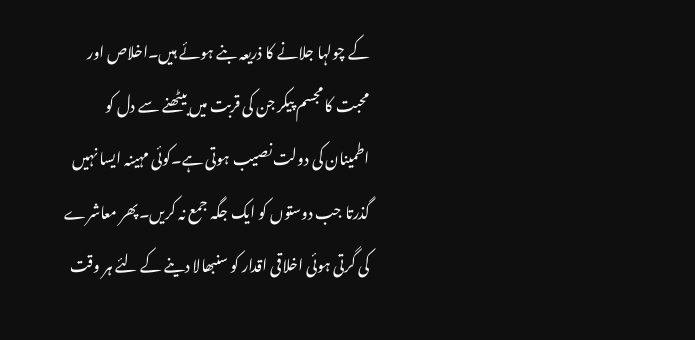کے چولہا جلانے کا ذریعہ بنے ہوئے ہیں۔اخلاص اور محبت کا مجسم پیکر جن کی قربت میں بیٹھنے سے دل کو اطمینان کی دولت نصیب ہوتی ہے۔کوئی مہینہ ایسا نہیں گذرتا جب دوستوں کو ایک جگہ جمع نہ کریں۔پھر معاشرے کی گرتی ہوئی اخلاقی اقدار کو سنبھالا دینے کے لئے ہر وقت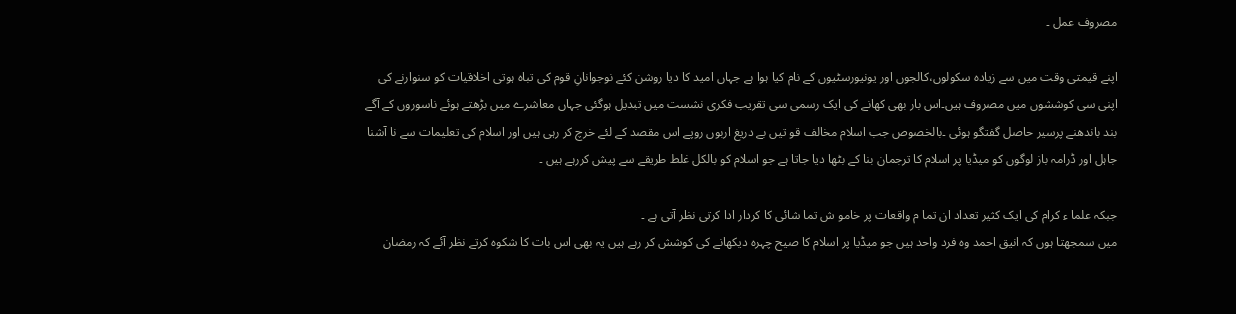مصروف عمل ۔

اپنے قیمتی وقت میں سے زیادہ سکولوں،کالجوں اور یونیورسٹیوں کے نام کیا ہوا ہے جہاں امید کا دیا روشن کئے نوجوانانِ قوم کی تباہ ہوتی اخلاقیات کو سنوارنے کی اپنی سی کوششوں میں مصروف ہیں۔اس بار بھی کھانے کی ایک رسمی سی تقریب فکری نشست میں تبدیل ہوگئی جہاں معاشرے میں بڑھتے ہوئے ناسوروں کے آگے بند باندھنے پرسیر حاصل گفتگو ہوئی ۔بالخصوص جب اسلام مخالف قو تیں بے دریغ اربوں روپے اس مقصد کے لئے خرچ کر رہی ہیں اور اسلام کی تعلیمات سے نا آشنا جاہل اور ڈرامہ باز لوگوں کو میڈیا پر اسلام کا ترجمان بنا کے بٹھا دیا جاتا ہے جو اسلام کو بالکل غلط طریقے سے پیش کررہے ہیں ۔

جبکہ علما ء کرام کی ایک کثیر تعداد ان تما م واقعات پر خامو ش تما شائی کا کردار ادا کرتی نظر آتی ہے ۔
میں سمجھتا ہوں کہ انیق احمد وہ فرد واحد ہیں جو میڈیا پر اسلام کا صیح چہرہ دیکھانے کی کوشش کر رہے ہیں یہ بھی اس بات کا شکوہ کرتے نظر آئے کہ رمضان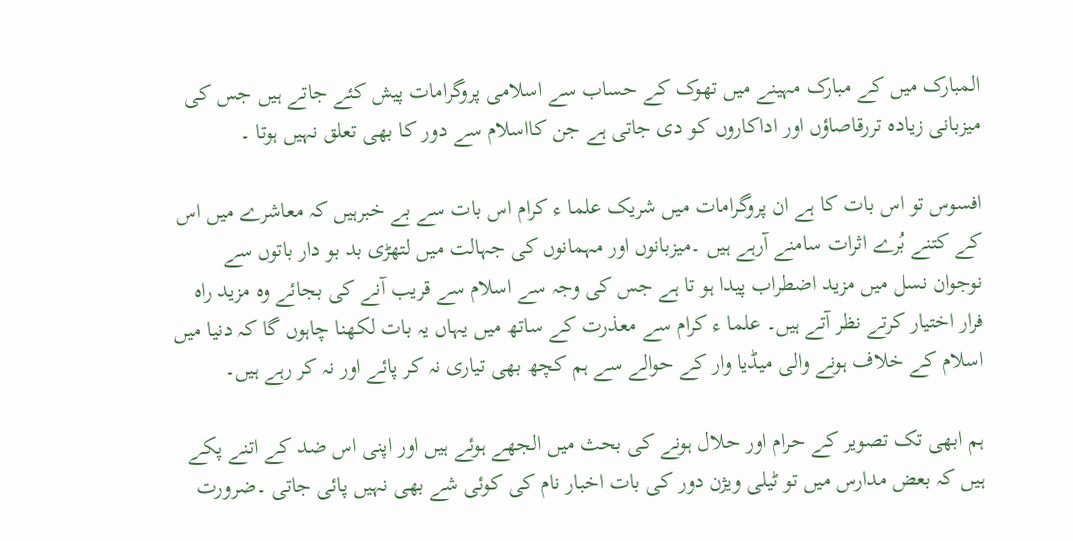المبارک میں کے مبارک مہینے میں تھوک کے حساب سے اسلامی پروگرامات پیش کئے جاتے ہیں جس کی میزبانی زیادہ تررقاصاؤں اور اداکاروں کو دی جاتی ہے جن کااسلام سے دور کا بھی تعلق نہیں ہوتا ۔

افسوس تو اس بات کا ہے ان پروگرامات میں شریک علما ء کرام اس بات سے بے خبرہیں کہ معاشرے میں اس کے کتنے بُرے اثرات سامنے آرہے ہیں ۔میزبانوں اور مہمانوں کی جہالت میں لتھڑی بد بو دار باتوں سے نوجوان نسل میں مزید اضطراب پیدا ہو تا ہے جس کی وجہ سے اسلام سے قریب آنے کی بجائے وہ مزید راہ فرار اختیار کرتے نظر آتے ہیں۔ علما ء کرام سے معذرت کے ساتھ میں یہاں یہ بات لکھنا چاہوں گا کہ دنیا میں اسلام کے خلاف ہونے والی میڈیا وار کے حوالے سے ہم کچھ بھی تیاری نہ کر پائے اور نہ کر رہے ہیں۔

ہم ابھی تک تصویر کے حرام اور حلال ہونے کی بحث میں الجھے ہوئے ہیں اور اپنی اس ضد کے اتنے پکے ہیں کہ بعض مدارس میں تو ٹیلی ویژن دور کی بات اخبار نام کی کوئی شے بھی نہیں پائی جاتی ۔ضرورت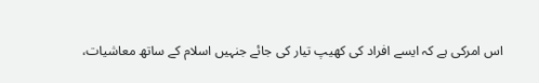اس امرکی ہے کہ ایسے افراد کی کھیپ تیار کی جائے جنہیں اسلام کے ساتھ معاشیات،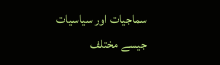سماجیات اور سیاسیات جیسے مختلف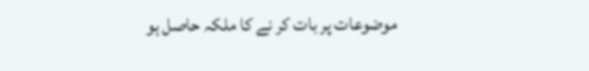موضوعات پر بات کر نے کا ملکہ حاصل ہو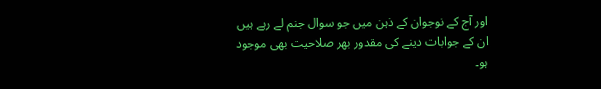اور آج کے نوجوان کے ذہن میں جو سوال جنم لے رہے ہیں ان کے جوابات دینے کی مقدور بھر صلاحیت بھی موجود ہو۔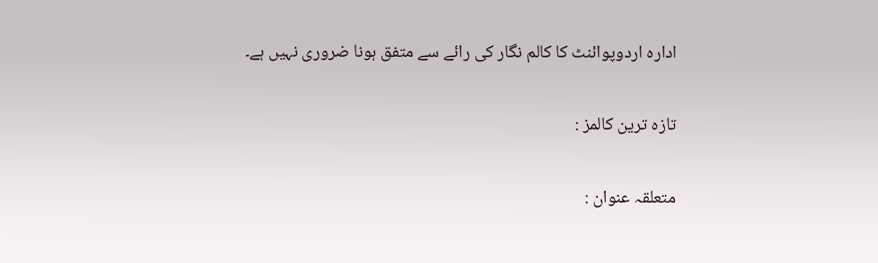ادارہ اردوپوائنٹ کا کالم نگار کی رائے سے متفق ہونا ضروری نہیں ہے۔

تازہ ترین کالمز :

متعلقہ عنوان :